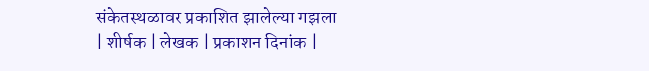संकेतस्थळावर प्रकाशित झालेल्या गझला
| शीर्षक | लेखक | प्रकाशन दिनांक |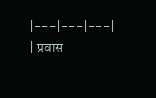|---|---|---|
| प्रवास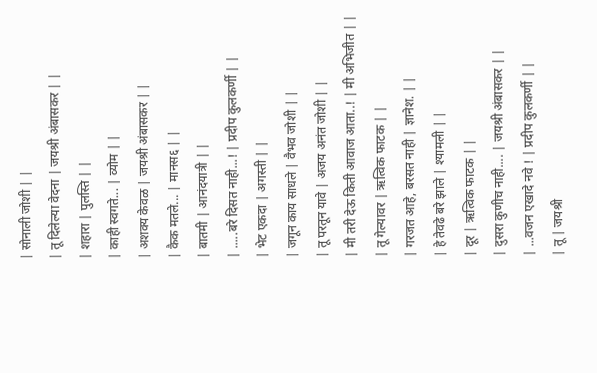| सोनाली जोशी | |
| तू दिलेल्या वेदना | जयश्री अंबासकर | |
| शहारा | पुलस्ति | |
| काही स्वगते... | व्योम | |
| अशक्य केवळ | जयश्री अंबासकर | |
| कैक मतले... | मानस६ | |
| बातमी | आनंदयात्री | |
| .....बरे दिसत नाही...! | प्रदीप कुलकर्णी | |
| भेट एकदा | अगस्ती | |
| जगून काय साधले | वैभव जोशी | |
| तू परतून यावे | अजय अनंत जोशी | |
| मी तरी देऊ किती आवाज आता..! | मी अभिजीत | |
| तू गेल्यावर | ऋत्विक फाटक | |
| गरजत आहे, बरसत नाही | ज्ञानेश. | |
| हे तेवढे बरे झाले | श्यामली | |
| दूर | ऋत्विक फाटक | |
| दुसरा कुणीच नाही.... | जयश्री अंबासकर | |
| ...वजन एखादे नवे ! | प्रदीप कुलकर्णी | |
| तू | जयश्री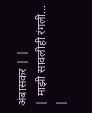अंबासकर | |
| माझी सावलीही रंगली... |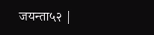जयन्ता५२ |